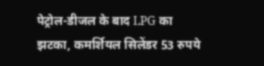पेट्रोल-डीजल के बाद LPG का झटका, कमर्शियल सिलेंडर 53 रुपये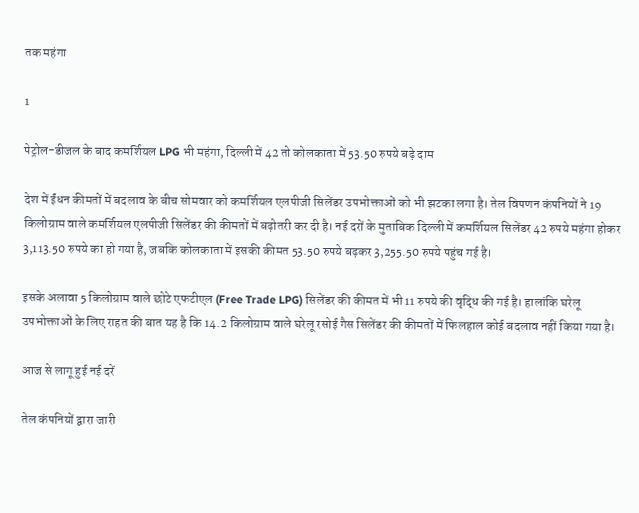तक महंगा

1

पेट्रोल-डीजल के बाद कमर्शियल LPG भी महंगा, दिल्ली में 42 तो कोलकाता में 53.50 रुपये बढ़े दाम

देश में ईंधन कीमतों में बदलाव के बीच सोमवार को कमर्शियल एलपीजी सिलेंडर उपभोक्ताओं को भी झटका लगा है। तेल विपणन कंपनियों ने 19 किलोग्राम वाले कमर्शियल एलपीजी सिलेंडर की कीमतों में बढ़ोतरी कर दी है। नई दरों के मुताबिक दिल्ली में कमर्शियल सिलेंडर 42 रुपये महंगा होकर 3,113.50 रुपये का हो गया है, जबकि कोलकाता में इसकी कीमत 53.50 रुपये बढ़कर 3,255.50 रुपये पहुंच गई है।

इसके अलावा 5 किलोग्राम वाले छोटे एफटीएल (Free Trade LPG) सिलेंडर की कीमत में भी 11 रुपये की वृद्धि की गई है। हालांकि घरेलू उपभोक्ताओं के लिए राहत की बात यह है कि 14.2 किलोग्राम वाले घरेलू रसोई गैस सिलेंडर की कीमतों में फिलहाल कोई बदलाव नहीं किया गया है।

आज से लागू हुई नई दरें

तेल कंपनियों द्वारा जारी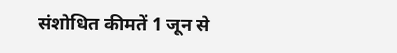संशोधित कीमतें 1 जून से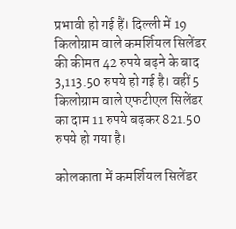प्रभावी हो गई हैं। दिल्ली में 19 किलोग्राम वाले कमर्शियल सिलेंडर की कीमत 42 रुपये बढ़ने के बाद 3,113.50 रुपये हो गई है। वहीं 5 किलोग्राम वाले एफटीएल सिलेंडर का दाम 11 रुपये बढ़कर 821.50 रुपये हो गया है।

कोलकाता में कमर्शियल सिलेंडर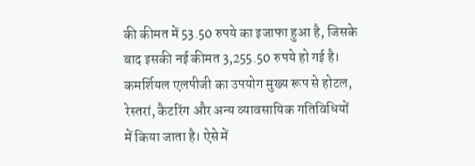की कीमत में 53.50 रुपये का इजाफा हुआ है, जिसके बाद इसकी नई कीमत 3,255.50 रुपये हो गई है। कमर्शियल एलपीजी का उपयोग मुख्य रूप से होटल, रेस्तरां, कैटरिंग और अन्य व्यावसायिक गतिविधियों में किया जाता है। ऐसे में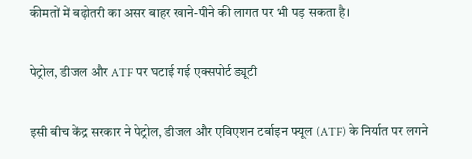कीमतों में बढ़ोतरी का असर बाहर खाने-पीने की लागत पर भी पड़ सकता है।

पेट्रोल, डीजल और ATF पर घटाई गई एक्सपोर्ट ड्यूटी

इसी बीच केंद्र सरकार ने पेट्रोल, डीजल और एविएशन टर्बाइन फ्यूल (ATF) के निर्यात पर लगने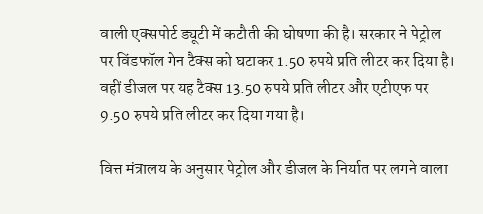वाली एक्सपोर्ट ड्यूटी में कटौती की घोषणा की है। सरकार ने पेट्रोल पर विंडफॉल गेन टैक्स को घटाकर 1.50 रुपये प्रति लीटर कर दिया है। वहीं डीजल पर यह टैक्स 13.50 रुपये प्रति लीटर और एटीएफ पर 9.50 रुपये प्रति लीटर कर दिया गया है।

वित्त मंत्रालय के अनुसार पेट्रोल और डीजल के निर्यात पर लगने वाला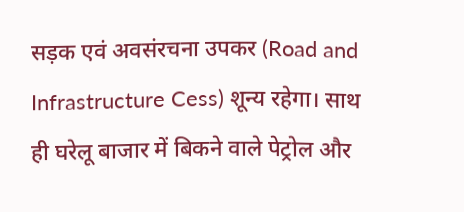सड़क एवं अवसंरचना उपकर (Road and Infrastructure Cess) शून्य रहेगा। साथ ही घरेलू बाजार में बिकने वाले पेट्रोल और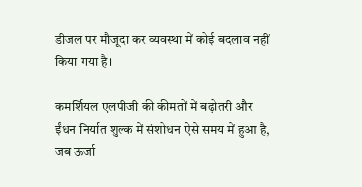डीजल पर मौजूदा कर व्यवस्था में कोई बदलाव नहीं किया गया है।

कमर्शियल एलपीजी की कीमतों में बढ़ोतरी और ईंधन निर्यात शुल्क में संशोधन ऐसे समय में हुआ है, जब ऊर्जा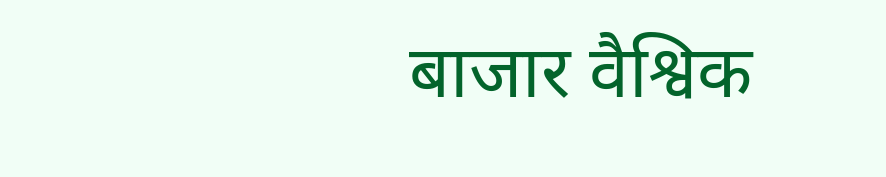बाजार वैश्विक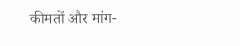कीमतों और मांग-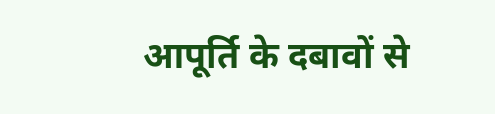आपूर्ति के दबावों से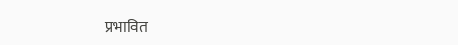प्रभावित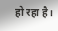हो रहा है।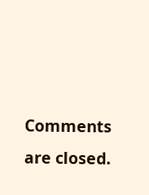Comments are closed.